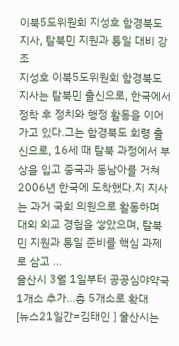이북5도위원회 지성호 함경북도 지사, 탈북민 지원과 통일 대비 강조
지성호 이북5도위원회 함경북도 지사는 탈북민 출신으로, 한국에서 정착 후 정치와 행정 활동을 이어가고 있다.그는 함경북도 회령 출신으로, 16세 때 탈북 과정에서 부상을 입고 중국과 동남아를 거쳐 2006년 한국에 도착했다.지 지사는 과거 국회 의원으로 활동하며 대외 외교 경험을 쌓았으며, 탈북민 지원과 통일 준비를 핵심 과제로 삼고 ...
울산시 3월 1일부터 공공심야약국 1개소 추가…총 5개소로 확대
[뉴스21일간=김태인 ] 울산시는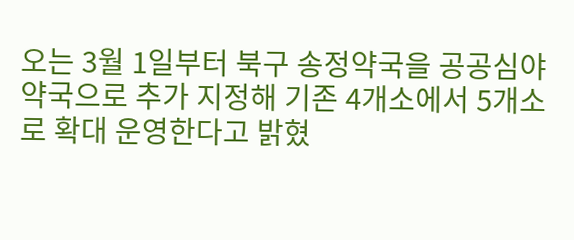오는 3월 1일부터 북구 송정약국을 공공심야약국으로 추가 지정해 기존 4개소에서 5개소로 확대 운영한다고 밝혔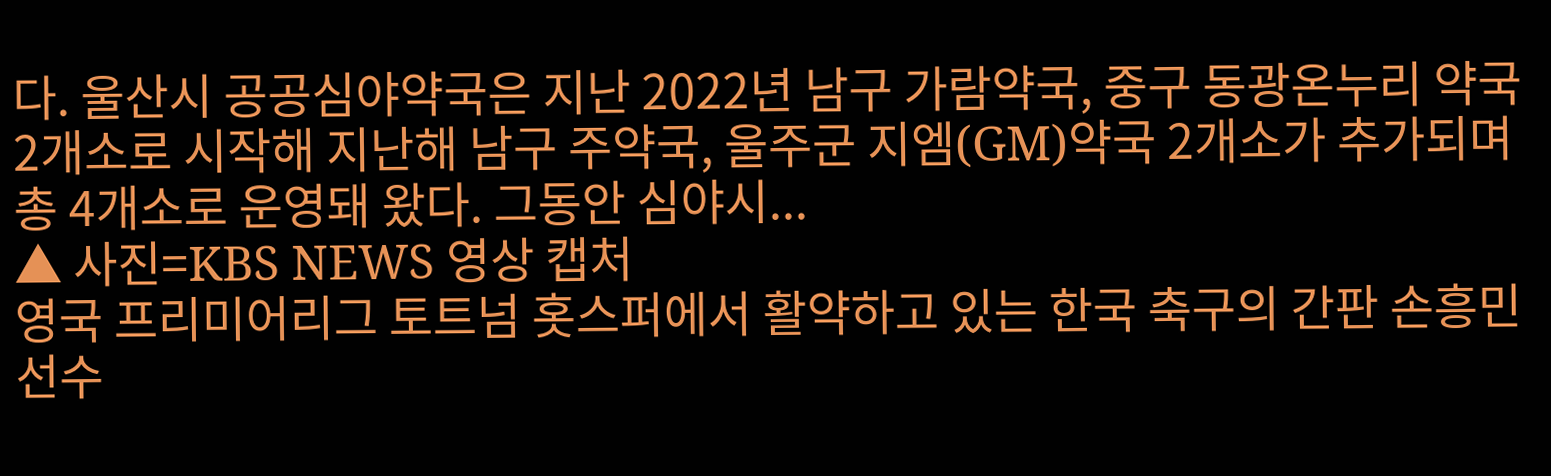다. 울산시 공공심야약국은 지난 2022년 남구 가람약국, 중구 동광온누리 약국 2개소로 시작해 지난해 남구 주약국, 울주군 지엠(GM)약국 2개소가 추가되며 총 4개소로 운영돼 왔다. 그동안 심야시...
▲ 사진=KBS NEWS 영상 캡처
영국 프리미어리그 토트넘 홋스퍼에서 활약하고 있는 한국 축구의 간판 손흥민 선수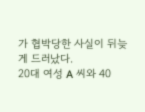가 협박당한 사실이 뒤늦게 드러났다.
20대 여성 A 씨와 40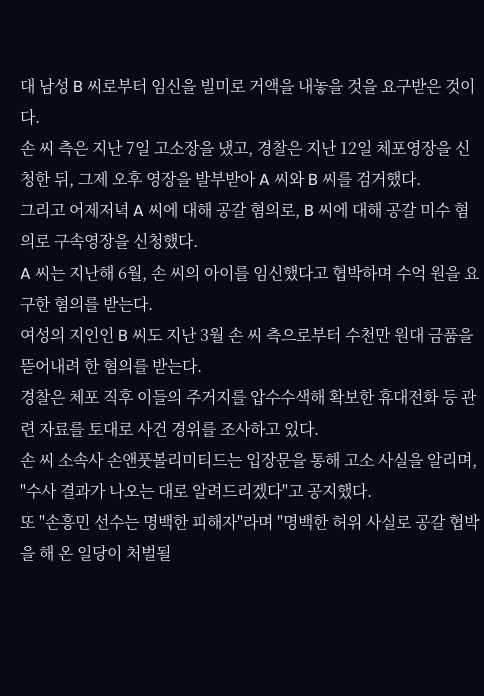대 남성 B 씨로부터 임신을 빌미로 거액을 내놓을 것을 요구받은 것이다.
손 씨 측은 지난 7일 고소장을 냈고, 경찰은 지난 12일 체포영장을 신청한 뒤, 그제 오후 영장을 발부받아 A 씨와 B 씨를 검거했다.
그리고 어제저녁 A 씨에 대해 공갈 혐의로, B 씨에 대해 공갈 미수 혐의로 구속영장을 신청했다.
A 씨는 지난해 6월, 손 씨의 아이를 임신했다고 협박하며 수억 원을 요구한 혐의를 받는다.
여성의 지인인 B 씨도 지난 3월 손 씨 측으로부터 수천만 원대 금품을 뜯어내려 한 혐의를 받는다.
경찰은 체포 직후 이들의 주거지를 압수수색해 확보한 휴대전화 등 관련 자료를 토대로 사건 경위를 조사하고 있다.
손 씨 소속사 손앤풋볼리미티드는 입장문을 통해 고소 사실을 알리며, "수사 결과가 나오는 대로 알려드리겠다"고 공지했다.
또 "손흥민 선수는 명백한 피해자"라며 "명백한 허위 사실로 공갈 협박을 해 온 일당이 처벌될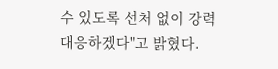수 있도록 선처 없이 강력 대응하겠다"고 밝혔다.